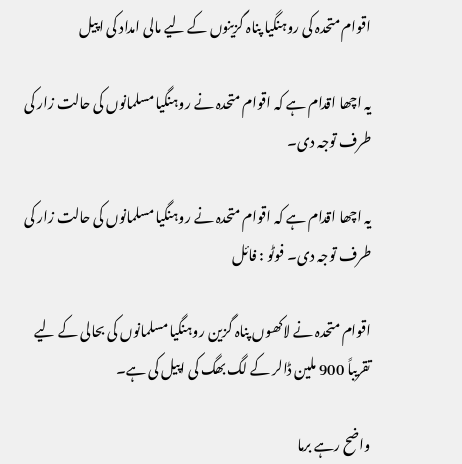اقوام متحدہ کی روہنگیا پناہ گزینوں کے لیے مالی امداد کی اپیل

یہ اچھا اقدام ہے کہ اقوام متحدہ نے روہنگیا مسلمانوں کی حالت زار کی طرف توجہ دی۔

یہ اچھا اقدام ہے کہ اقوام متحدہ نے روہنگیا مسلمانوں کی حالت زار کی طرف توجہ دی۔ فوٹو : فائل

اقوام متحدہ نے لاکھوں پناہ گزین روہنگیا مسلمانوں کی بحالی کے لیے تقریباً 900 ملین ڈالر کے لگ بھگ کی اپیل کی ہے۔

واضح رہے برما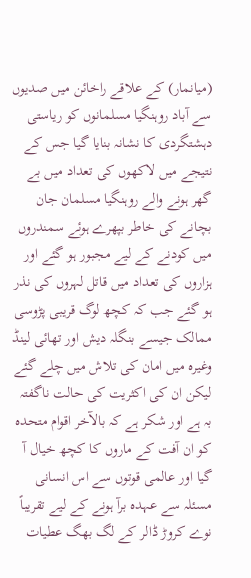(میانمار) کے علاقے راخائن میں صدیوں سے آباد روہنگیا مسلمانوں کو ریاستی دہشتگردی کا نشانہ بنایا گیا جس کے نتیجے میں لاکھوں کی تعداد میں بے گھر ہونے والے روہنگیا مسلمان جان بچانے کی خاطر بپھرے ہوئے سمندروں میں کودنے کے لیے مجبور ہو گئے اور ہزاروں کی تعداد میں قاتل لہروں کی نذر ہو گئے جب کہ کچھ لوگ قریبی پڑوسی ممالک جیسے بنگلہ دیش اور تھائی لینڈ وغیرہ میں امان کی تلاش میں چلے گئے لیکن ان کی اکثریت کی حالت ناگفتہ بہ ہے اور شکر ہے کہ بالآخر اقوام متحدہ کو ان آفت کے ماروں کا کچھ خیال آ گیا اور عالمی قوتوں سے اس انسانی مسئلہ سے عہدہ برآ ہونے کے لیے تقریباً نوے کروڑ ڈالر کے لگ بھگ عطیات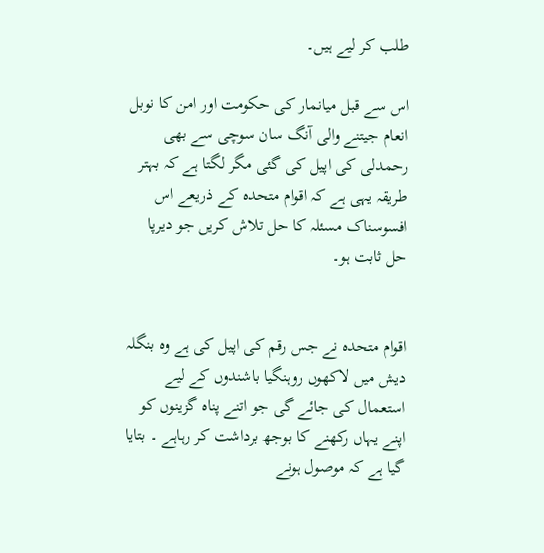طلب کر لیے ہیں۔

اس سے قبل میانمار کی حکومت اور امن کا نوبل انعام جیتنے والی آنگ سان سوچی سے بھی رحمدلی کی اپیل کی گئی مگر لگتا ہے کہ بہتر طریقہ یہی ہے کہ اقوام متحدہ کے ذریعے اس افسوسناک مسئلہ کا حل تلاش کریں جو دیرپا حل ثابت ہو۔


اقوام متحدہ نے جس رقم کی اپیل کی ہے وہ بنگلہ دیش میں لاکھوں روہنگیا باشندوں کے لیے استعمال کی جائے گی جو اتنے پناہ گزینوں کو اپنے یہاں رکھنے کا بوجھ برداشت کر رہاہے ۔ بتایا گیا ہے کہ موصول ہونے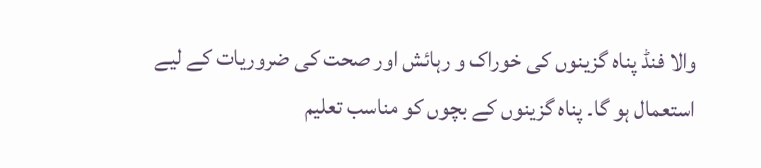والا فنڈ پناہ گزینوں کی خوراک و رہائش اور صحت کی ضروریات کے لیے استعمال ہو گا۔ پناہ گزینوں کے بچوں کو مناسب تعلیم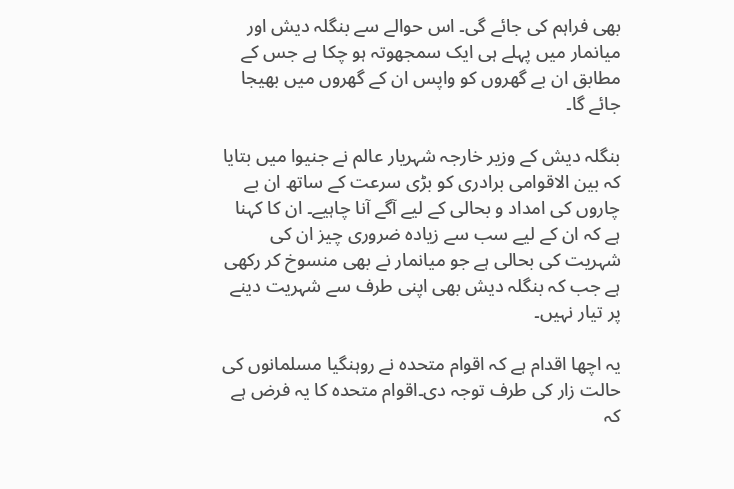بھی فراہم کی جائے گی۔ اس حوالے سے بنگلہ دیش اور میانمار میں پہلے ہی ایک سمجھوتہ ہو چکا ہے جس کے مطابق ان بے گھروں کو واپس ان کے گھروں میں بھیجا جائے گا۔

بنگلہ دیش کے وزیر خارجہ شہریار عالم نے جنیوا میں بتایا کہ بین الاقوامی برادری کو بڑی سرعت کے ساتھ ان بے چاروں کی امداد و بحالی کے لیے آگے آنا چاہیے۔ ان کا کہنا ہے کہ ان کے لیے سب سے زیادہ ضروری چیز ان کی شہریت کی بحالی ہے جو میانمار نے بھی منسوخ کر رکھی ہے جب کہ بنگلہ دیش بھی اپنی طرف سے شہریت دینے پر تیار نہیں۔

یہ اچھا اقدام ہے کہ اقوام متحدہ نے روہنگیا مسلمانوں کی حالت زار کی طرف توجہ دی۔اقوام متحدہ کا یہ فرض ہے کہ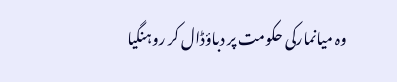وہ میانمارکی حکومت پر دباؤڈال کر روہنگیا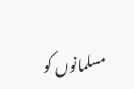مسلمانوں کو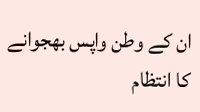ان کے وطن واپس بھجوانے کا انتظام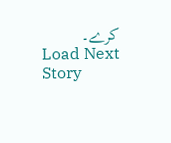کرے۔
Load Next Story